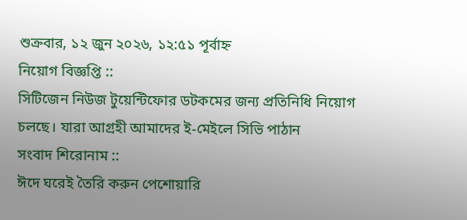শুক্রবার, ১২ জুন ২০২৬, ১২:৫১ পূর্বাহ্ন
নিয়োগ বিজ্ঞপ্তি ::
সিটিজেন নিউজ টুয়েন্টিফোর ডটকমের জন্য প্রতিনিধি নিয়োগ চলছে। যারা আগ্রহী আমাদের ই-মেইলে সিভি পাঠান
সংবাদ শিরোনাম ::
ঈদে ঘরেই তৈরি করুন পেশোয়ারি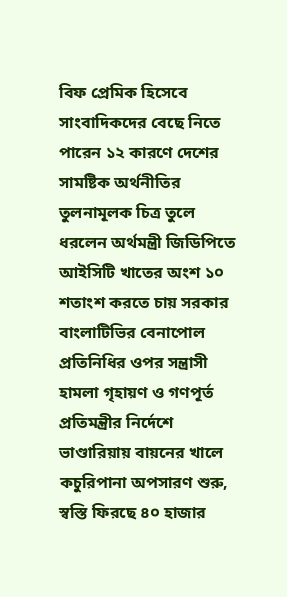বিফ প্রেমিক হিসেবে সাংবাদিকদের বেছে নিতে পারেন ১২ কারণে দেশের সামষ্টিক অর্থনীতির তুলনামূলক চিত্র তুলে ধরলেন অর্থমন্ত্রী জিডিপিতে আইসিটি খাতের অংশ ১০ শতাংশ করতে চায় সরকার বাংলাটিভির বেনাপোল প্রতিনিধির ওপর সন্ত্রাসী হামলা গৃহায়ণ ও গণপূর্ত প্রতিমন্ত্রীর নির্দেশে ভাণ্ডারিয়ায় বায়নের খালে কচুরিপানা অপসারণ শুরু, স্বস্তি ফিরছে ৪০ হাজার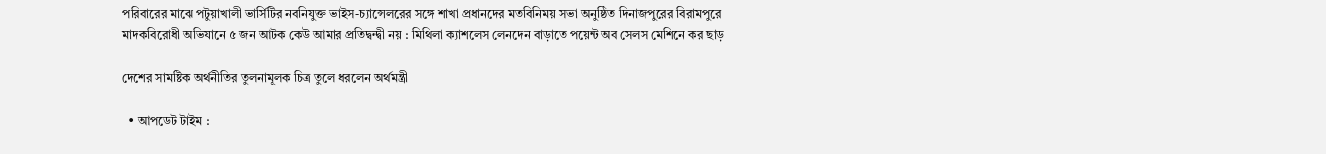পরিবারের মাঝে পটুয়াখালী ভার্সিটির নবনিযুক্ত ভাইস-চ্যান্সেলরের সঙ্গে শাখা প্রধানদের মতবিনিময় সভা অনুষ্ঠিত দিনাজপুরের বিরামপুরে মাদকবিরোধী অভিযানে ৫ জন আটক কেউ আমার প্রতিদ্বন্দ্বী নয় : মিথিলা ক্যাশলেস লেনদেন বাড়াতে পয়েন্ট অব সেলস মেশিনে কর ছাড়

দেশের সামষ্টিক অর্থনীতির তুলনামূলক চিত্র তুলে ধরলেন অর্থমন্ত্রী

  • আপডেট টাইম :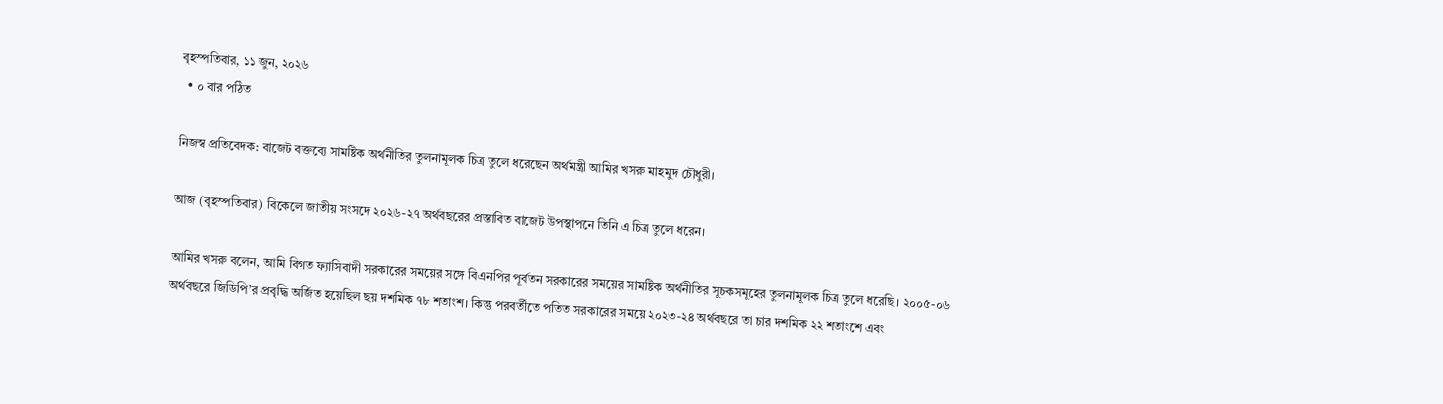বৃহস্পতিবার, ১১ জুন, ২০২৬
  • ০ বার পঠিত

নিজস্ব প্রতিবেদক: বাজেট বক্তব্যে সামষ্টিক অর্থনীতির তুলনামূলক চিত্র তুলে ধরেছেন অর্থমন্ত্রী আমির খসরু মাহমুদ চৌধুরী।

আজ (বৃহস্পতিবার) বিকেলে জাতীয় সংসদে ২০২৬-২৭ অর্থবছরের প্রস্তাবিত বাজেট উপস্থাপনে তিনি এ চিত্র তুলে ধরেন।

আমির খসরু বলেন, আমি বিগত ফ্যাসিবাদী সরকারের সময়ের সঙ্গে বিএনপির পূর্বতন সরকারের সময়ের সামষ্টিক অর্থনীতির সূচকসমূহের তুলনামূলক চিত্র তুলে ধরেছি। ২০০৫-০৬ অর্থবছরে জিডিপি’র প্রবৃদ্ধি অর্জিত হয়েছিল ছয় দশমিক ৭৮ শতাংশ। কিন্তু পরবর্তীতে পতিত সরকারের সময়ে ২০২৩-২৪ অর্থবছরে তা চার দশমিক ২২ শতাংশে এবং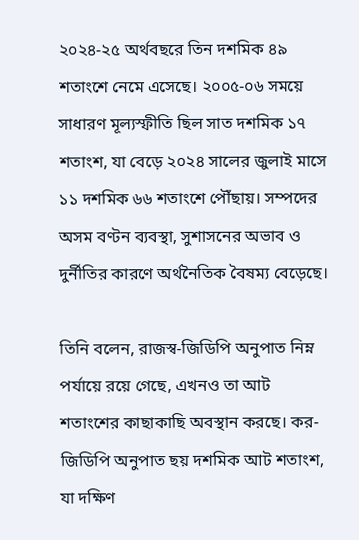২০২৪-২৫ অর্থবছরে তিন দশমিক ৪৯ শতাংশে নেমে এসেছে। ২০০৫-০৬ সময়ে সাধারণ মূল্যস্ফীতি ছিল সাত দশমিক ১৭ শতাংশ, যা বেড়ে ২০২৪ সালের জুলাই মাসে ১১ দশমিক ৬৬ শতাংশে পৌঁছায়। সম্পদের অসম বণ্টন ব্যবস্থা, সুশাসনের অভাব ও দুর্নীতির কারণে অর্থনৈতিক বৈষম্য বেড়েছে।

তিনি বলেন, রাজস্ব-জিডিপি অনুপাত নিম্ন পর্যায়ে রয়ে গেছে, এখনও তা আট শতাংশের কাছাকাছি অবস্থান করছে। কর-জিডিপি অনুপাত ছয় দশমিক আট শতাংশ, যা দক্ষিণ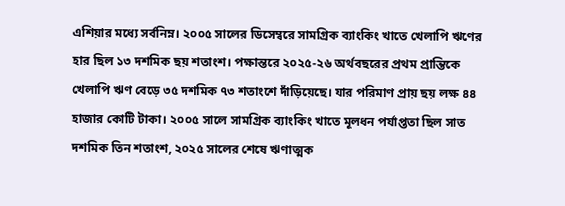এশিয়ার মধ্যে সর্বনিম্ন। ২০০৫ সালের ডিসেম্বরে সামগ্রিক ব্যাংকিং খাতে খেলাপি ঋণের হার ছিল ১৩ দশমিক ছয় শতাংশ। পক্ষান্তরে ২০২৫-২৬ অর্থবছরের প্রথম প্রান্তিকে খেলাপি ঋণ বেড়ে ৩৫ দশমিক ৭৩ শতাংশে দাঁড়িয়েছে। যার পরিমাণ প্রায় ছয় লক্ষ ৪৪ হাজার কোটি টাকা। ২০০৫ সালে সামগ্রিক ব্যাংকিং খাতে মূলধন পর্যাপ্ততা ছিল সাত দশমিক ‍তিন শতাংশ, ২০২৫ সালের শেষে ঋণাত্মক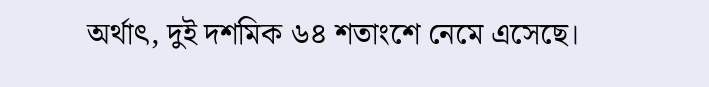অর্থাৎ, দুই দশমিক ৬৪ শতাংশে নেমে এসেছে।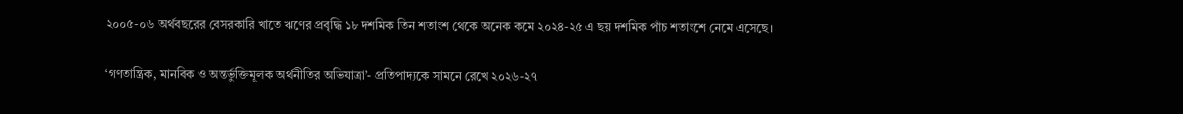২০০৫-০৬ অর্থবছরের বেসরকারি খাতে ঋণের প্রবৃদ্ধি ১৮ দশমিক তিন শতাংশ থেকে অনেক কমে ২০২৪-২৫ এ ছয় দশমিক পাঁচ শতাংশে নেমে এসেছে।

‘গণতান্ত্রিক, মানবিক ও অন্তর্ভুক্তিমূলক অর্থনীতির অভিযাত্রা’- প্রতিপাদ্যকে সামনে রেখে ২০২৬-২৭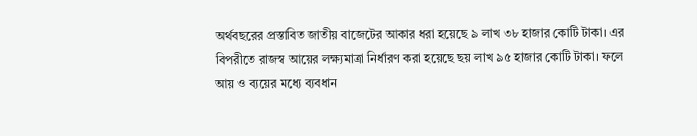অর্থবছরের প্রস্তাবিত জাতীয় বাজেটের আকার ধরা হয়েছে ৯ লাখ ৩৮ হাজার কোটি টাকা। এর বিপরীতে রাজস্ব আয়ের লক্ষ্যমাত্রা নির্ধারণ করা হয়েছে ছয় লাখ ৯৫ হাজার কোটি টাকা। ফলে আয় ও ব্যয়ের মধ্যে ব্যবধান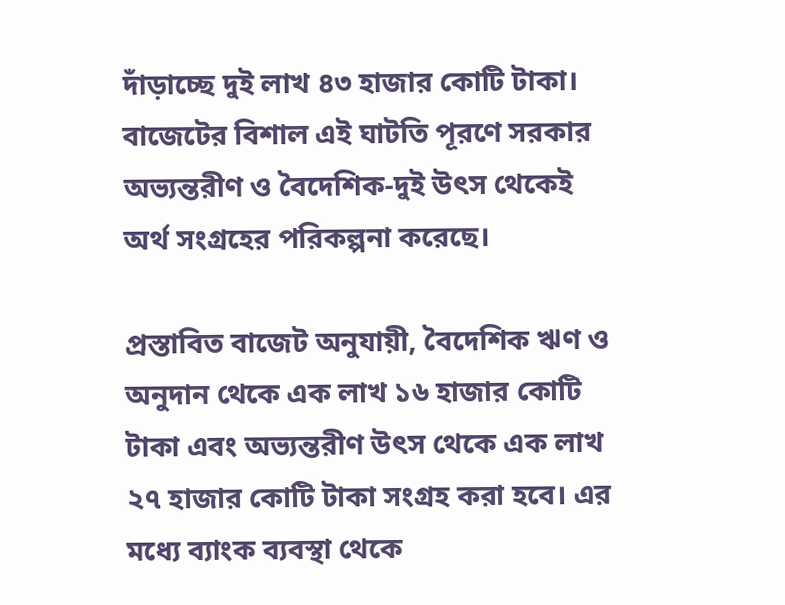দাঁড়াচ্ছে দুই লাখ ৪৩ হাজার কোটি টাকা। বাজেটের বিশাল এই ঘাটতি পূরণে সরকার অভ্যন্তরীণ ও বৈদেশিক-দুই উৎস থেকেই অর্থ সংগ্রহের পরিকল্পনা করেছে।

প্রস্তাবিত বাজেট অনুযায়ী, বৈদেশিক ঋণ ও অনুদান থেকে এক লাখ ১৬ হাজার কোটি টাকা এবং অভ্যন্তরীণ উৎস থেকে এক লাখ ২৭ হাজার কোটি টাকা সংগ্রহ করা হবে। এর মধ্যে ব্যাংক ব্যবস্থা থেকে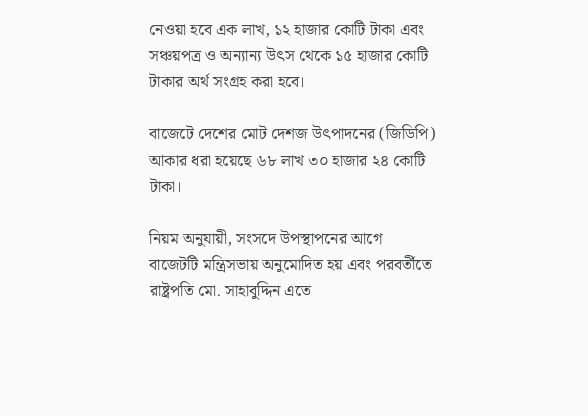নেওয়া হবে এক লাখ, ১২ হাজার কোটি টাকা এবং সঞ্চয়পত্র ও অন্যান্য উৎস থেকে ১৫ হাজার কোটি টাকার অর্থ সংগ্রহ করা হবে।

বাজেটে দেশের মোট দেশজ উৎপাদনের (জিডিপি) আকার ধরা হয়েছে ৬৮ লাখ ৩০ হাজার ২৪ কোটি টাকা।

নিয়ম অনুযায়ী, সংসদে উপস্থাপনের আগে বাজেটটি মন্ত্রিসভায় অনুমোদিত হয় এবং পরবর্তীতে রাষ্ট্রপতি মো. সাহাবুদ্দিন এতে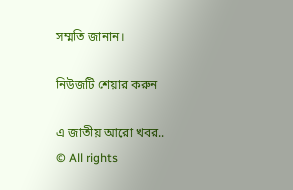সম্মতি জানান।

নিউজটি শেয়ার করুন

এ জাতীয় আরো খবর..
© All rights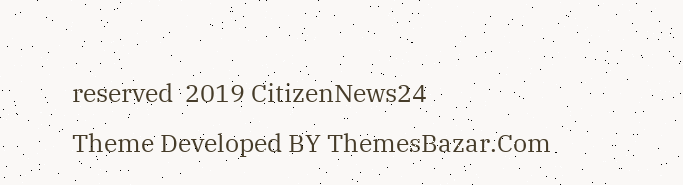reserved  2019 CitizenNews24
Theme Developed BY ThemesBazar.Com